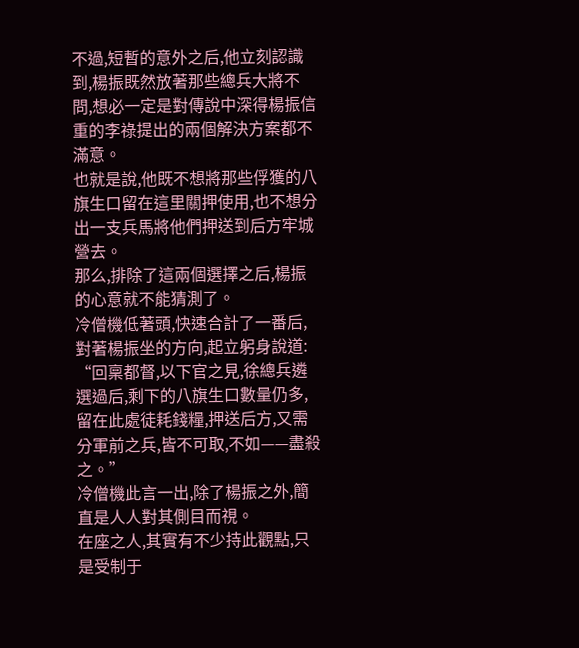不過,短暫的意外之后,他立刻認識到,楊振既然放著那些總兵大將不問,想必一定是對傳說中深得楊振信重的李祿提出的兩個解決方案都不滿意。
也就是說,他既不想將那些俘獲的八旗生口留在這里關押使用,也不想分出一支兵馬將他們押送到后方牢城營去。
那么,排除了這兩個選擇之后,楊振的心意就不能猜測了。
冷僧機低著頭,快速合計了一番后,對著楊振坐的方向,起立躬身說道:
“回稟都督,以下官之見,徐總兵遴選過后,剩下的八旗生口數量仍多,留在此處徒耗錢糧,押送后方,又需分軍前之兵,皆不可取,不如——盡殺之。”
冷僧機此言一出,除了楊振之外,簡直是人人對其側目而視。
在座之人,其實有不少持此觀點,只是受制于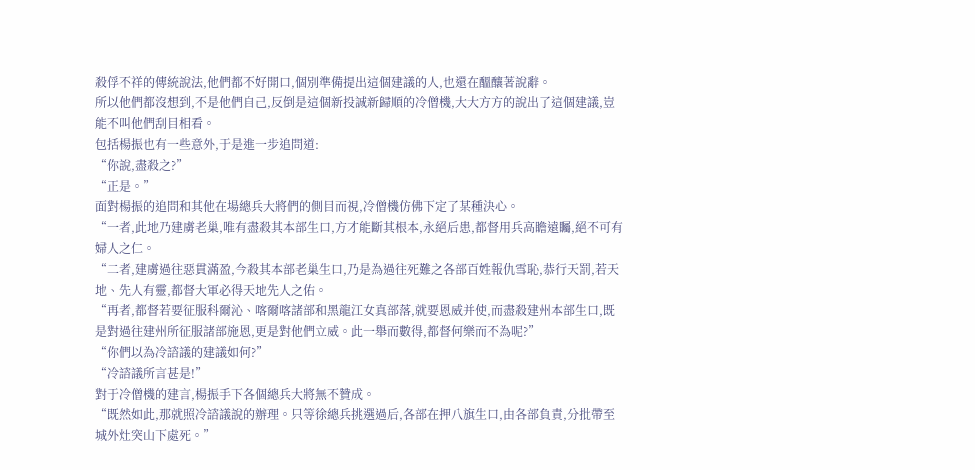殺俘不祥的傳統說法,他們都不好開口,個別準備提出這個建議的人,也還在醞釀著說辭。
所以他們都沒想到,不是他們自己,反倒是這個新投誠新歸順的冷僧機,大大方方的說出了這個建議,豈能不叫他們刮目相看。
包括楊振也有一些意外,于是進一步追問道:
“你說,盡殺之?”
“正是。”
面對楊振的追問和其他在場總兵大將們的側目而視,冷僧機仿佛下定了某種決心。
“一者,此地乃建虜老巢,唯有盡殺其本部生口,方才能斷其根本,永絕后患,都督用兵高瞻遠矚,絕不可有婦人之仁。
“二者,建虜過往惡貫滿盈,今殺其本部老巢生口,乃是為過往死難之各部百姓報仇雪恥,恭行天罰,若天地、先人有靈,都督大軍必得天地先人之佑。
“再者,都督若要征服科爾沁、喀爾喀諸部和黑龍江女真部落,就要恩威并使,而盡殺建州本部生口,既是對過往建州所征服諸部施恩,更是對他們立威。此一舉而數得,都督何樂而不為呢?”
“你們以為冷諮議的建議如何?”
“冷諮議所言甚是!”
對于冷僧機的建言,楊振手下各個總兵大將無不贊成。
“既然如此,那就照冷諮議說的辦理。只等徐總兵挑選過后,各部在押八旗生口,由各部負責,分批帶至城外灶突山下處死。”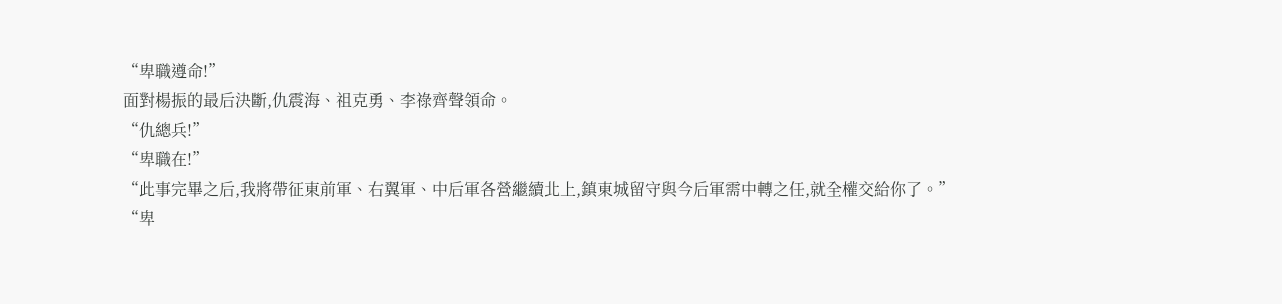“卑職遵命!”
面對楊振的最后決斷,仇震海、祖克勇、李祿齊聲領命。
“仇總兵!”
“卑職在!”
“此事完畢之后,我將帶征東前軍、右翼軍、中后軍各營繼續北上,鎮東城留守與今后軍需中轉之任,就全權交給你了。”
“卑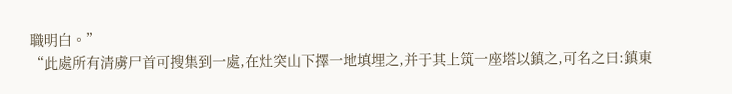職明白。”
“此處所有清虜尸首可搜集到一處,在灶突山下擇一地填埋之,并于其上筑一座塔以鎮之,可名之曰:鎮東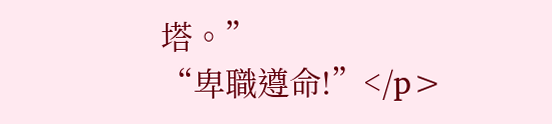塔。”
“卑職遵命!”</p>